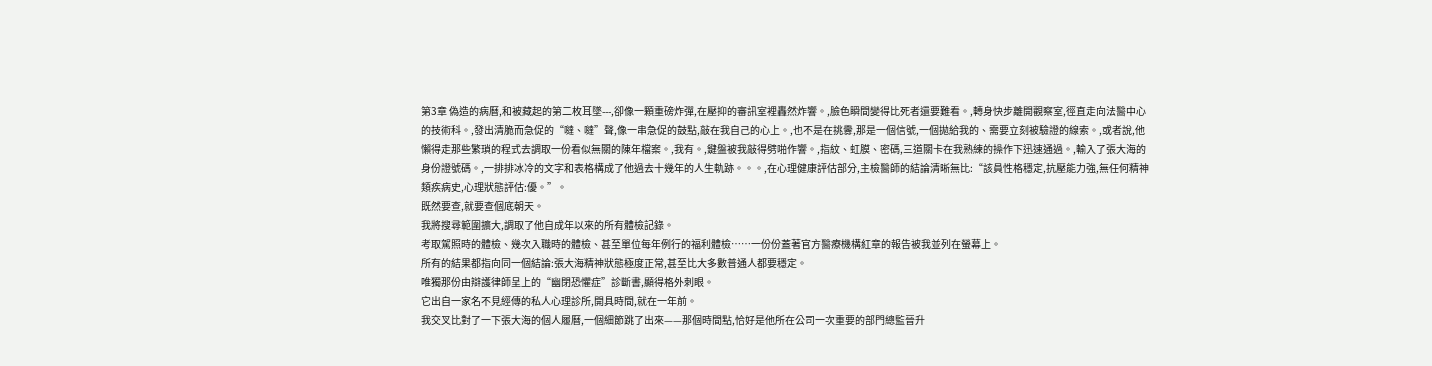第3章 偽造的病曆,和被藏起的第二枚耳墜---,卻像一顆重磅炸彈,在壓抑的審訊室裡轟然炸響。,臉色瞬間變得比死者還要難看。,轉身快步離開觀察室,徑直走向法醫中心的技術科。,發出清脆而急促的“噠、噠”聲,像一串急促的鼓點,敲在我自己的心上。,也不是在挑釁,那是一個信號,一個拋給我的、需要立刻被驗證的線索。,或者說,他懶得走那些繁瑣的程式去調取一份看似無關的陳年檔案。,我有。,鍵盤被我敲得劈啪作響。,指紋、虹膜、密碼,三道關卡在我熟練的操作下迅速通過。,輸入了張大海的身份證號碼。,一排排冰冷的文字和表格構成了他過去十幾年的人生軌跡。。。,在心理健康評估部分,主檢醫師的結論清晰無比:“該員性格穩定,抗壓能力強,無任何精神類疾病史,心理狀態評估:優。”。
既然要查,就要查個底朝天。
我將搜尋範圍擴大,調取了他自成年以來的所有體檢記錄。
考取駕照時的體檢、幾次入職時的體檢、甚至單位每年例行的福利體檢……一份份蓋著官方醫療機構紅章的報告被我並列在螢幕上。
所有的結果都指向同一個結論:張大海精神狀態極度正常,甚至比大多數普通人都要穩定。
唯獨那份由辯護律師呈上的“幽閉恐懼症”診斷書,顯得格外刺眼。
它出自一家名不見經傳的私人心理診所,開具時間,就在一年前。
我交叉比對了一下張大海的個人履曆,一個細節跳了出來——那個時間點,恰好是他所在公司一次重要的部門總監晉升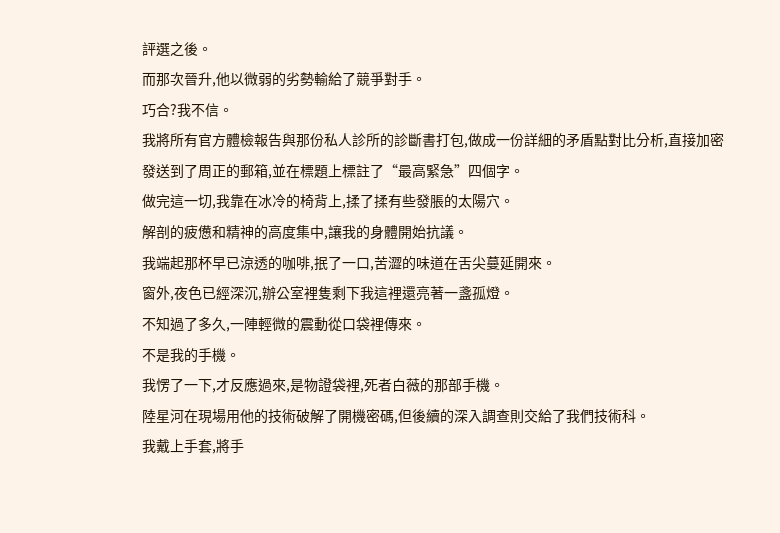評選之後。
而那次晉升,他以微弱的劣勢輸給了競爭對手。
巧合?我不信。
我將所有官方體檢報告與那份私人診所的診斷書打包,做成一份詳細的矛盾點對比分析,直接加密發送到了周正的郵箱,並在標題上標註了“最高緊急”四個字。
做完這一切,我靠在冰冷的椅背上,揉了揉有些發脹的太陽穴。
解剖的疲憊和精神的高度集中,讓我的身體開始抗議。
我端起那杯早已涼透的咖啡,抿了一口,苦澀的味道在舌尖蔓延開來。
窗外,夜色已經深沉,辦公室裡隻剩下我這裡還亮著一盞孤燈。
不知過了多久,一陣輕微的震動從口袋裡傳來。
不是我的手機。
我愣了一下,才反應過來,是物證袋裡,死者白薇的那部手機。
陸星河在現場用他的技術破解了開機密碼,但後續的深入調查則交給了我們技術科。
我戴上手套,將手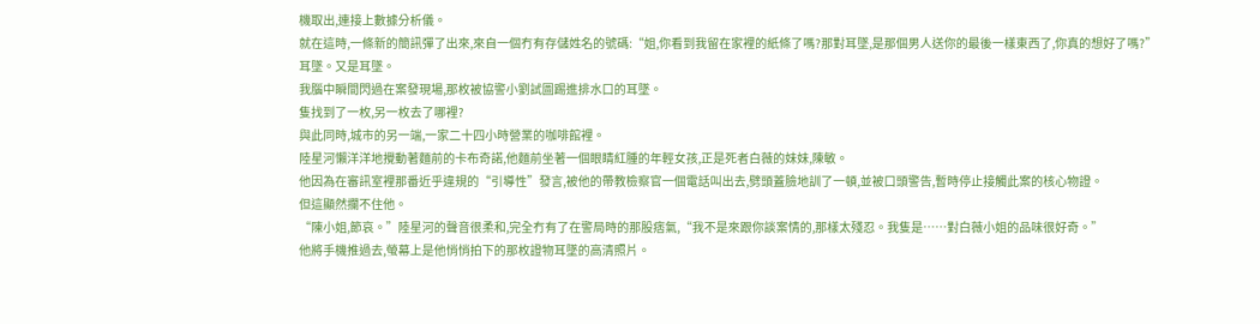機取出,連接上數據分析儀。
就在這時,一條新的簡訊彈了出來,來自一個冇有存儲姓名的號碼:“姐,你看到我留在家裡的紙條了嗎?那對耳墜,是那個男人送你的最後一樣東西了,你真的想好了嗎?”
耳墜。又是耳墜。
我腦中瞬間閃過在案發現場,那枚被協警小劉試圖踢進排水口的耳墜。
隻找到了一枚,另一枚去了哪裡?
與此同時,城市的另一端,一家二十四小時營業的咖啡館裡。
陸星河懶洋洋地攪動著麵前的卡布奇諾,他麵前坐著一個眼睛紅腫的年輕女孩,正是死者白薇的妹妹,陳敏。
他因為在審訊室裡那番近乎違規的“引導性”發言,被他的帶教檢察官一個電話叫出去,劈頭蓋臉地訓了一頓,並被口頭警告,暫時停止接觸此案的核心物證。
但這顯然攔不住他。
“陳小姐,節哀。”陸星河的聲音很柔和,完全冇有了在警局時的那股痞氣,“我不是來跟你談案情的,那樣太殘忍。我隻是……對白薇小姐的品味很好奇。”
他將手機推過去,螢幕上是他悄悄拍下的那枚證物耳墜的高清照片。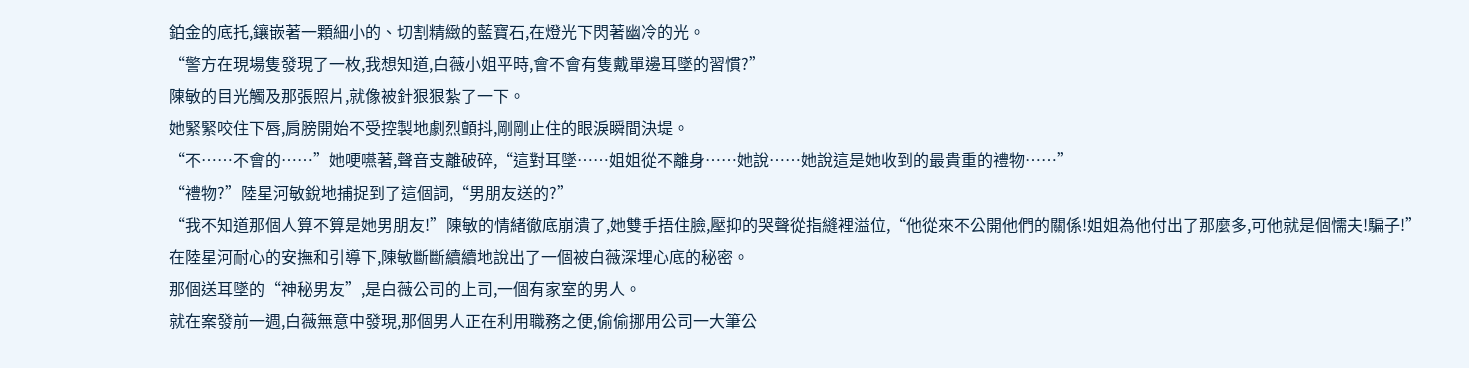鉑金的底托,鑲嵌著一顆細小的、切割精緻的藍寶石,在燈光下閃著幽冷的光。
“警方在現場隻發現了一枚,我想知道,白薇小姐平時,會不會有隻戴單邊耳墜的習慣?”
陳敏的目光觸及那張照片,就像被針狠狠紮了一下。
她緊緊咬住下唇,肩膀開始不受控製地劇烈顫抖,剛剛止住的眼淚瞬間決堤。
“不……不會的……”她哽嚥著,聲音支離破碎,“這對耳墜……姐姐從不離身……她說……她說這是她收到的最貴重的禮物……”
“禮物?”陸星河敏銳地捕捉到了這個詞,“男朋友送的?”
“我不知道那個人算不算是她男朋友!”陳敏的情緒徹底崩潰了,她雙手捂住臉,壓抑的哭聲從指縫裡溢位,“他從來不公開他們的關係!姐姐為他付出了那麼多,可他就是個懦夫!騙子!”
在陸星河耐心的安撫和引導下,陳敏斷斷續續地說出了一個被白薇深埋心底的秘密。
那個送耳墜的“神秘男友”,是白薇公司的上司,一個有家室的男人。
就在案發前一週,白薇無意中發現,那個男人正在利用職務之便,偷偷挪用公司一大筆公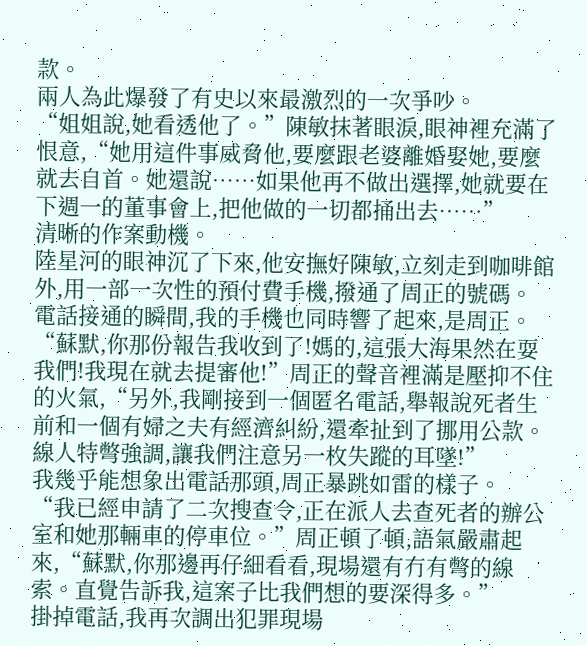款。
兩人為此爆發了有史以來最激烈的一次爭吵。
“姐姐說,她看透他了。”陳敏抹著眼淚,眼神裡充滿了恨意,“她用這件事威脅他,要麼跟老婆離婚娶她,要麼就去自首。她還說……如果他再不做出選擇,她就要在下週一的董事會上,把他做的一切都捅出去……”
清晰的作案動機。
陸星河的眼神沉了下來,他安撫好陳敏,立刻走到咖啡館外,用一部一次性的預付費手機,撥通了周正的號碼。
電話接通的瞬間,我的手機也同時響了起來,是周正。
“蘇默,你那份報告我收到了!媽的,這張大海果然在耍我們!我現在就去提審他!”周正的聲音裡滿是壓抑不住的火氣,“另外,我剛接到一個匿名電話,舉報說死者生前和一個有婦之夫有經濟糾紛,還牽扯到了挪用公款。線人特彆強調,讓我們注意另一枚失蹤的耳墜!”
我幾乎能想象出電話那頭,周正暴跳如雷的樣子。
“我已經申請了二次搜查令,正在派人去查死者的辦公室和她那輛車的停車位。”周正頓了頓,語氣嚴肅起來,“蘇默,你那邊再仔細看看,現場還有冇有彆的線索。直覺告訴我,這案子比我們想的要深得多。”
掛掉電話,我再次調出犯罪現場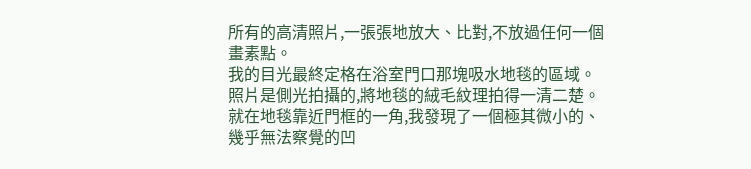所有的高清照片,一張張地放大、比對,不放過任何一個畫素點。
我的目光最終定格在浴室門口那塊吸水地毯的區域。
照片是側光拍攝的,將地毯的絨毛紋理拍得一清二楚。
就在地毯靠近門框的一角,我發現了一個極其微小的、幾乎無法察覺的凹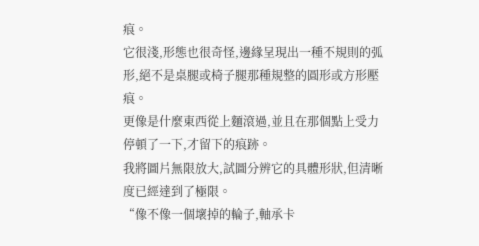痕。
它很淺,形態也很奇怪,邊緣呈現出一種不規則的弧形,絕不是桌腿或椅子腿那種規整的圓形或方形壓痕。
更像是什麼東西從上麵滾過,並且在那個點上受力停頓了一下,才留下的痕跡。
我將圖片無限放大,試圖分辨它的具體形狀,但清晰度已經達到了極限。
“像不像一個壞掉的輪子,軸承卡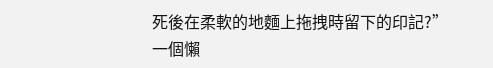死後在柔軟的地麵上拖拽時留下的印記?”
一個懶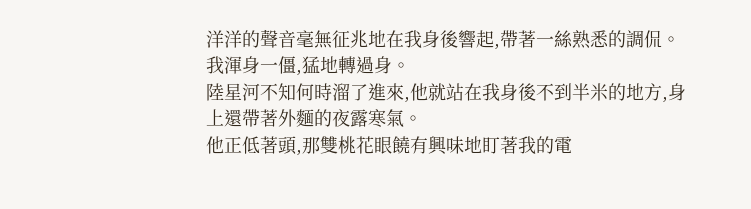洋洋的聲音毫無征兆地在我身後響起,帶著一絲熟悉的調侃。
我渾身一僵,猛地轉過身。
陸星河不知何時溜了進來,他就站在我身後不到半米的地方,身上還帶著外麵的夜露寒氣。
他正低著頭,那雙桃花眼饒有興味地盯著我的電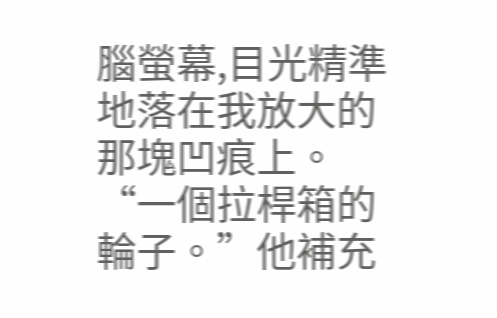腦螢幕,目光精準地落在我放大的那塊凹痕上。
“一個拉桿箱的輪子。”他補充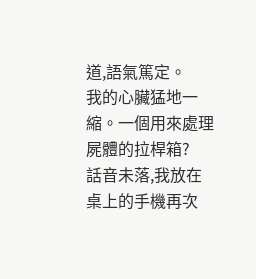道,語氣篤定。
我的心臟猛地一縮。一個用來處理屍體的拉桿箱?
話音未落,我放在桌上的手機再次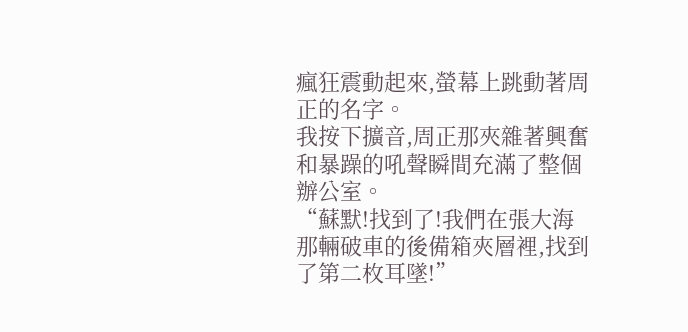瘋狂震動起來,螢幕上跳動著周正的名字。
我按下擴音,周正那夾雜著興奮和暴躁的吼聲瞬間充滿了整個辦公室。
“蘇默!找到了!我們在張大海那輛破車的後備箱夾層裡,找到了第二枚耳墜!”